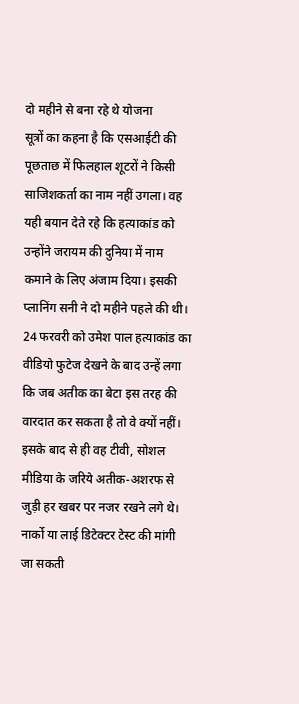दो महीने से बना रहे थे योजना
सूत्रों का कहना है कि एसआईटी की पूछताछ में फिलहाल शूटरों ने किसी साजिशकर्ता का नाम नहीं उगला। वह यही बयान देते रहे कि हत्याकांड को उन्होंने जरायम की दुनिया में नाम कमाने के लिए अंजाम दिया। इसकी प्लानिंग सनी ने दो महीने पहले की थी। 24 फरवरी को उमेश पाल हत्याकांड का वीडियो फुटेज देखने के बाद उन्हें लगा कि जब अतीक का बेटा इस तरह की वारदात कर सकता है तो वे क्यों नहीं। इसके बाद से ही वह टीवी, सोशल मीडिया के जरिये अतीक-अशरफ से जुड़ी हर खबर पर नजर रखने लगे थे।
नार्को या लाई डिटेक्टर टेस्ट की मांगी जा सकती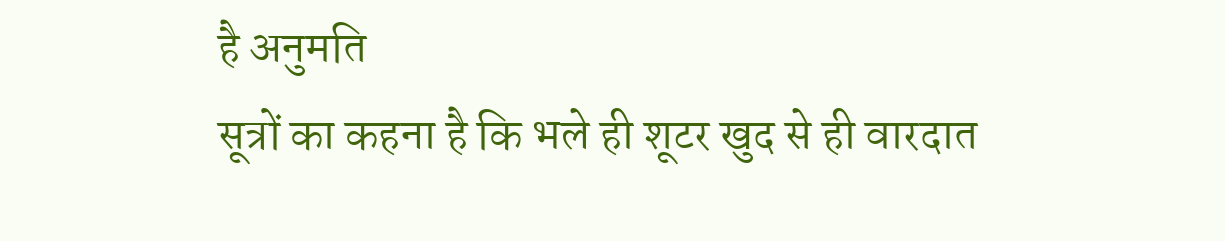है अनुमति
सूत्रों का कहना है कि भले ही शूटर खुद से ही वारदात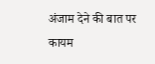अंजाम देने की बात पर कायम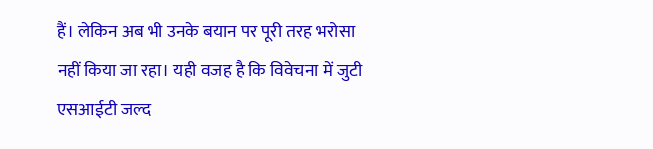हैं। लेकिन अब भी उनके बयान पर पूरी तरह भरोसा नहीं किया जा रहा। यही वजह है कि विवेचना में जुटी एसआईटी जल्द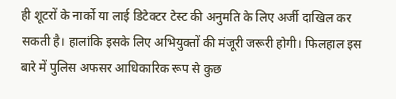ही शूटरों के नार्को या लाई डिटेक्टर टेस्ट की अनुमति के लिए अर्जी दाखिल कर सकती है। हालांकि इसके लिए अभियुक्तों की मंजूरी जरूरी होगी। फिलहाल इस बारे में पुलिस अफसर आधिकारिक रूप से कुछ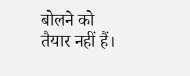बोलने को तैयार नहीं हैं।